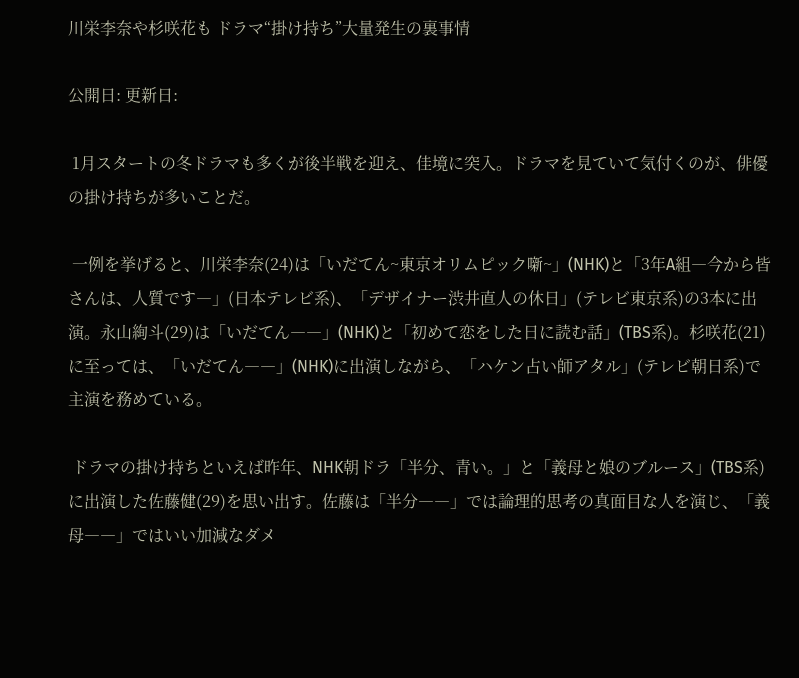川栄李奈や杉咲花も ドラマ“掛け持ち”大量発生の裏事情

公開日: 更新日:

 1月スタートの冬ドラマも多くが後半戦を迎え、佳境に突入。ドラマを見ていて気付くのが、俳優の掛け持ちが多いことだ。

 一例を挙げると、川栄李奈(24)は「いだてん~東京オリムピック噺~」(NHK)と「3年A組―今から皆さんは、人質です―」(日本テレビ系)、「デザイナー渋井直人の休日」(テレビ東京系)の3本に出演。永山絢斗(29)は「いだてん――」(NHK)と「初めて恋をした日に読む話」(TBS系)。杉咲花(21)に至っては、「いだてん――」(NHK)に出演しながら、「ハケン占い師アタル」(テレビ朝日系)で主演を務めている。

 ドラマの掛け持ちといえば昨年、NHK朝ドラ「半分、青い。」と「義母と娘のブルース」(TBS系)に出演した佐藤健(29)を思い出す。佐藤は「半分――」では論理的思考の真面目な人を演じ、「義母――」ではいい加減なダメ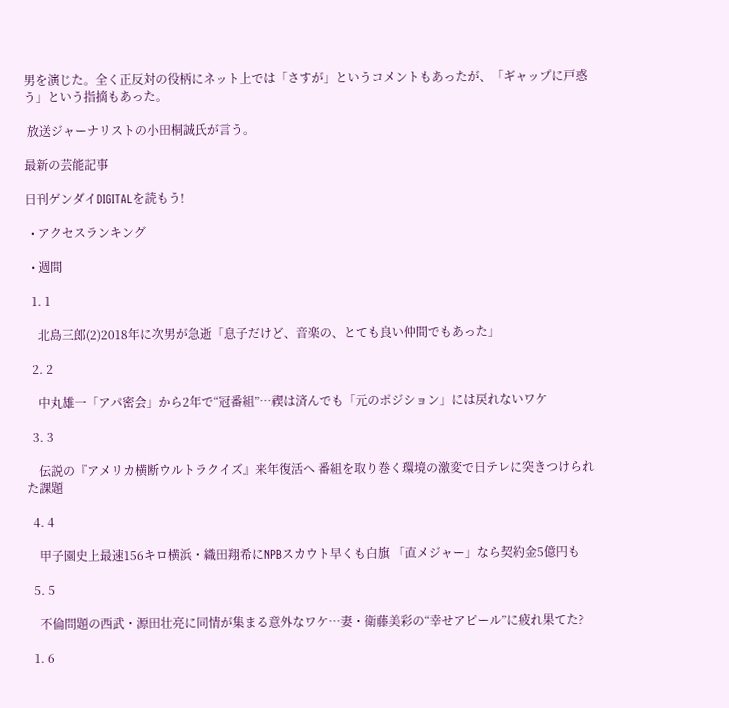男を演じた。全く正反対の役柄にネット上では「さすが」というコメントもあったが、「ギャップに戸惑う」という指摘もあった。

 放送ジャーナリストの小田桐誠氏が言う。

最新の芸能記事

日刊ゲンダイDIGITALを読もう!

  • アクセスランキング

  • 週間

  1. 1

    北島三郎(2)2018年に次男が急逝「息子だけど、音楽の、とても良い仲間でもあった」

  2. 2

    中丸雄一「アパ密会」から2年で“冠番組”…禊は済んでも「元のポジション」には戻れないワケ

  3. 3

    伝説の『アメリカ横断ウルトラクイズ』来年復活へ 番組を取り巻く環境の激変で日テレに突きつけられた課題

  4. 4

    甲子園史上最速156キロ横浜・織田翔希にNPBスカウト早くも白旗 「直メジャー」なら契約金5億円も

  5. 5

    不倫問題の西武・源田壮亮に同情が集まる意外なワケ…妻・衛藤美彩の“幸せアピール”に疲れ果てた?

  1. 6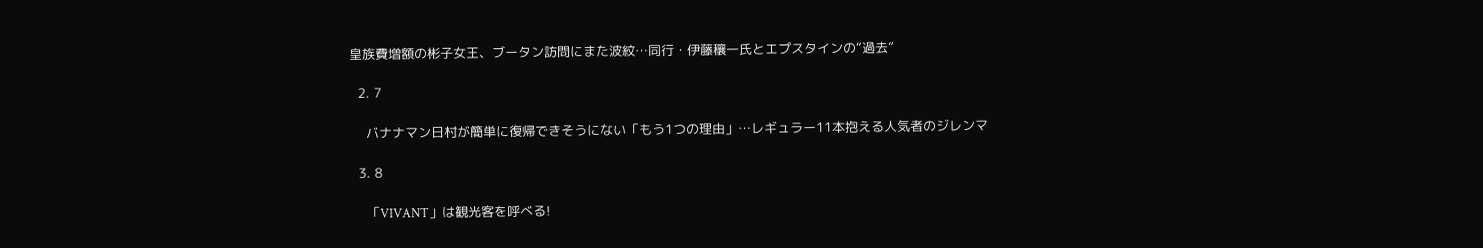皇族費増額の彬子女王、ブータン訪問にまた波紋…同行・伊藤穰一氏とエプスタインの“過去”

  2. 7

    バナナマン日村が簡単に復帰できそうにない「もう1つの理由」…レギュラー11本抱える人気者のジレンマ

  3. 8

    「VIVANT」は観光客を呼べる!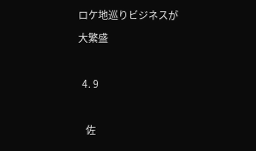ロケ地巡りビジネスが大繁盛

  4. 9

    佐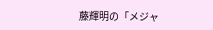藤輝明の「メジャ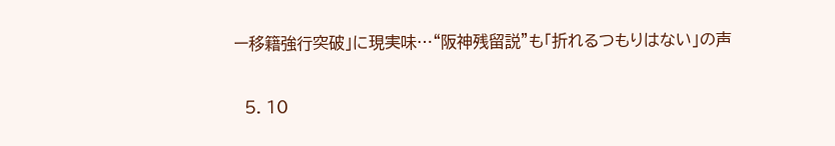ー移籍強行突破」に現実味…“阪神残留説”も「折れるつもりはない」の声

  5. 10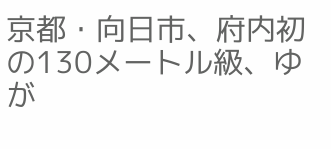京都・向日市、府内初の130メートル級、ゆが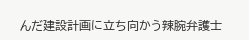んだ建設計画に立ち向かう辣腕弁護士